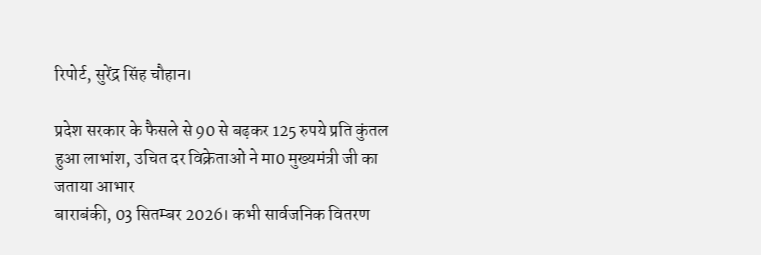रिपोर्ट, सुरेंद्र सिंह चौहान।

प्रदेश सरकार के फैसले से 90 से बढ़कर 125 रुपये प्रति कुंतल हुआ लाभांश, उचित दर विक्रेताओं ने मा0 मुख्यमंत्री जी का जताया आभार
बाराबंकी, 03 सितम्बर 2026। कभी सार्वजनिक वितरण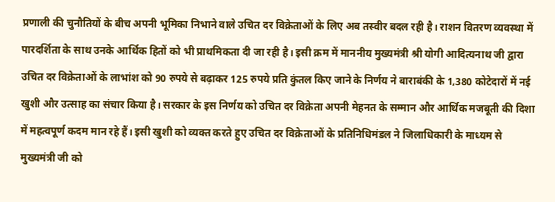प्रणाली की चुनौतियों के बीच अपनी भूमिका निभाने वाले उचित दर विक्रेताओं के लिए अब तस्वीर बदल रही है। राशन वितरण व्यवस्था में पारदर्शिता के साथ उनके आर्थिक हितों को भी प्राथमिकता दी जा रही है। इसी क्रम में माननीय मुख्यमंत्री श्री योगी आदित्यनाथ जी द्वारा उचित दर विक्रेताओं के लाभांश को 90 रुपये से बढ़ाकर 125 रुपये प्रति कुंतल किए जाने के निर्णय ने बाराबंकी के 1,380 कोटेदारों में नई खुशी और उत्साह का संचार किया है। सरकार के इस निर्णय को उचित दर विक्रेता अपनी मेहनत के सम्मान और आर्थिक मजबूती की दिशा में महत्वपूर्ण कदम मान रहे हैं। इसी खुशी को व्यक्त करते हुए उचित दर विक्रेताओं के प्रतिनिधिमंडल ने जिलाधिकारी के माध्यम से मुख्यमंत्री जी को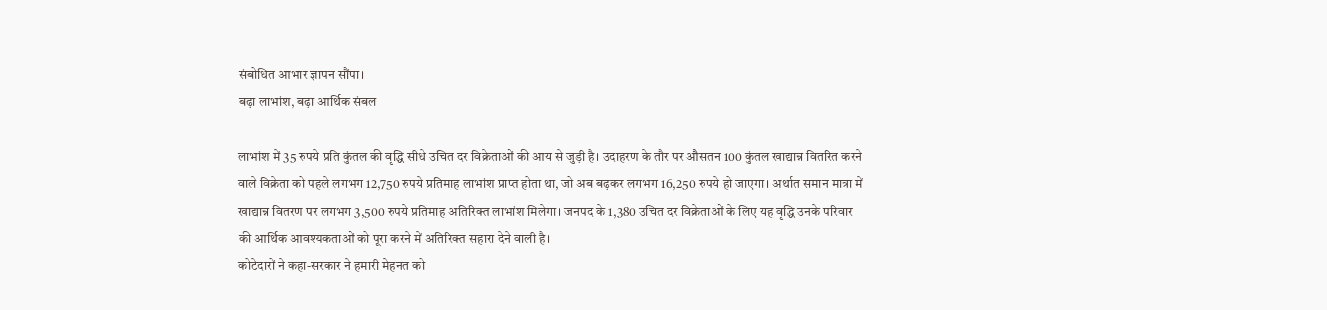संबोधित आभार ज्ञापन सौंपा।
बढ़ा लाभांश, बढ़ा आर्थिक संबल

लाभांश में 35 रुपये प्रति कुंतल की वृद्धि सीधे उचित दर विक्रेताओं की आय से जुड़ी है। उदाहरण के तौर पर औसतन 100 कुंतल खाद्यान्न वितरित करने वाले विक्रेता को पहले लगभग 12,750 रुपये प्रतिमाह लाभांश प्राप्त होता था, जो अब बढ़कर लगभग 16,250 रुपये हो जाएगा। अर्थात समान मात्रा में खाद्यान्न वितरण पर लगभग 3,500 रुपये प्रतिमाह अतिरिक्त लाभांश मिलेगा। जनपद के 1,380 उचित दर विक्रेताओं के लिए यह वृद्धि उनके परिवार की आर्थिक आवश्यकताओं को पूरा करने में अतिरिक्त सहारा देने वाली है।
कोटेदारों ने कहा-सरकार ने हमारी मेहनत को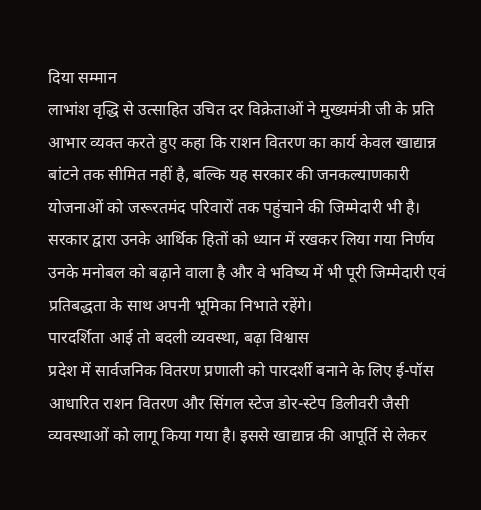दिया सम्मान
लाभांश वृद्धि से उत्साहित उचित दर विक्रेताओं ने मुख्यमंत्री जी के प्रति आभार व्यक्त करते हुए कहा कि राशन वितरण का कार्य केवल खाद्यान्न बांटने तक सीमित नहीं है, बल्कि यह सरकार की जनकल्याणकारी योजनाओं को जरूरतमंद परिवारों तक पहुंचाने की जिम्मेदारी भी है। सरकार द्वारा उनके आर्थिक हितों को ध्यान में रखकर लिया गया निर्णय उनके मनोबल को बढ़ाने वाला है और वे भविष्य में भी पूरी जिम्मेदारी एवं प्रतिबद्धता के साथ अपनी भूमिका निभाते रहेंगे।
पारदर्शिता आई तो बदली व्यवस्था, बढ़ा विश्वास
प्रदेश में सार्वजनिक वितरण प्रणाली को पारदर्शी बनाने के लिए ई-पॉस आधारित राशन वितरण और सिंगल स्टेज डोर-स्टेप डिलीवरी जैसी व्यवस्थाओं को लागू किया गया है। इससे खाद्यान्न की आपूर्ति से लेकर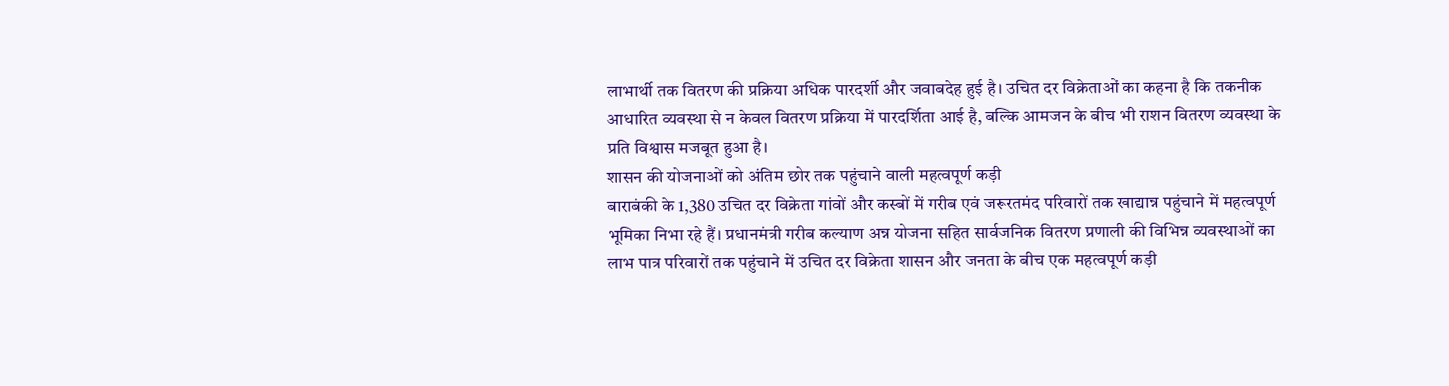लाभार्थी तक वितरण की प्रक्रिया अधिक पारदर्शी और जवाबदेह हुई है। उचित दर विक्रेताओं का कहना है कि तकनीक आधारित व्यवस्था से न केवल वितरण प्रक्रिया में पारदर्शिता आई है, बल्कि आमजन के बीच भी राशन वितरण व्यवस्था के प्रति विश्वास मजबूत हुआ है।
शासन की योजनाओं को अंतिम छोर तक पहुंचाने वाली महत्वपूर्ण कड़ी
बाराबंकी के 1,380 उचित दर विक्रेता गांवों और कस्बों में गरीब एवं जरूरतमंद परिवारों तक खाद्यान्न पहुंचाने में महत्वपूर्ण भूमिका निभा रहे हैं। प्रधानमंत्री गरीब कल्याण अन्न योजना सहित सार्वजनिक वितरण प्रणाली की विभिन्न व्यवस्थाओं का लाभ पात्र परिवारों तक पहुंचाने में उचित दर विक्रेता शासन और जनता के बीच एक महत्वपूर्ण कड़ी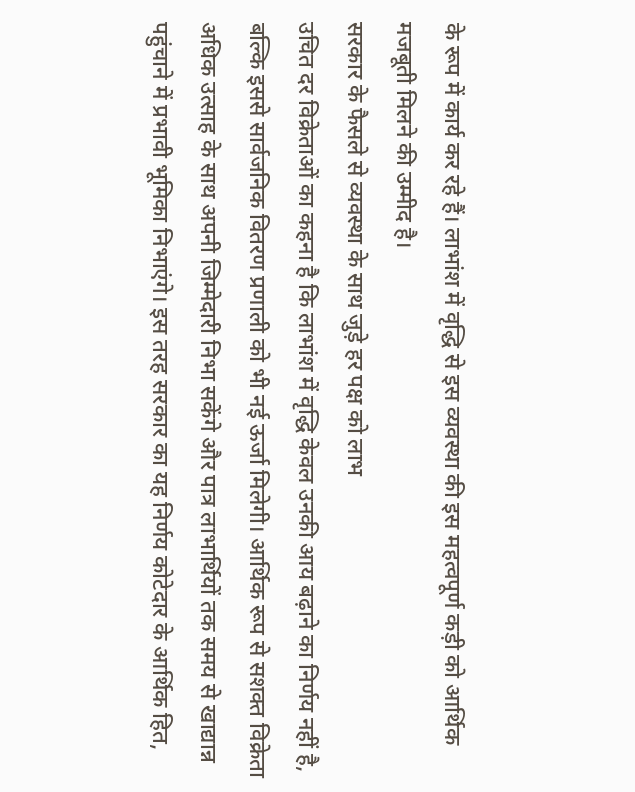के रूप में कार्य कर रहे हैं। लाभांश में वृद्धि से इस व्यवस्था की इस महत्वपूर्ण कड़ी को आर्थिक मजबूती मिलने की उम्मीद है।
सरकार के फैसले से व्यवस्था के साथ जुड़े हर पक्ष को लाभ
उचित दर विक्रेताओं का कहना है कि लाभांश में वृद्धि केवल उनकी आय बढ़ाने का निर्णय नहीं है, बल्कि इससे सार्वजनिक वितरण प्रणाली को भी नई ऊर्जा मिलेगी। आर्थिक रूप से सशक्त विक्रेता अधिक उत्साह के साथ अपनी जिम्मेदारी निभा सकेंगे और पात्र लाभार्थियों तक समय से खाद्यान्न पहुंचाने में प्रभावी भूमिका निभाएंगे। इस तरह सरकार का यह निर्णय कोटेदार के आर्थिक हित,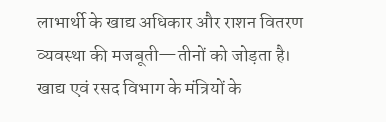लाभार्थी के खाद्य अधिकार और राशन वितरण व्यवस्था की मजबूती—तीनों को जोड़ता है।
खाद्य एवं रसद विभाग के मंत्रियों के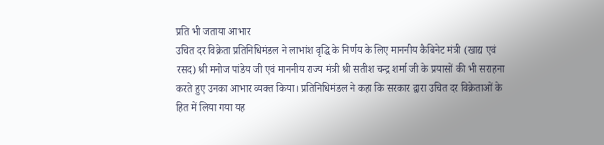प्रति भी जताया आभार
उचित दर विक्रेता प्रतिनिधिमंडल ने लाभांश वृद्धि के निर्णय के लिए माननीय कैबिनेट मंत्री (खाद्य एवं रसद) श्री मनोज पांडेय जी एवं माननीय राज्य मंत्री श्री सतीश चन्द्र शर्मा जी के प्रयासों की भी सराहना करते हुए उनका आभार व्यक्त किया। प्रतिनिधिमंडल ने कहा कि सरकार द्वारा उचित दर विक्रेताओं के हित में लिया गया यह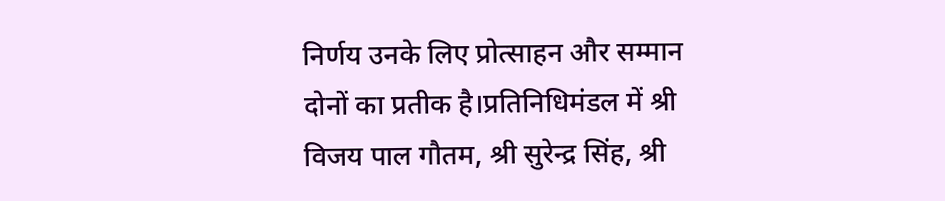निर्णय उनके लिए प्रोत्साहन और सम्मान दोनों का प्रतीक है।प्रतिनिधिमंडल में श्री विजय पाल गौतम, श्री सुरेन्द्र सिंह, श्री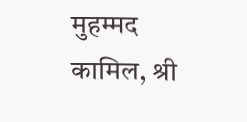मुहम्मद कामिल, श्री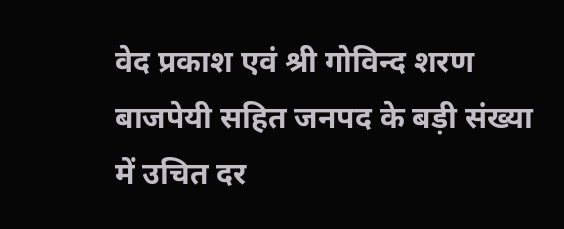वेद प्रकाश एवं श्री गोविन्द शरण बाजपेयी सहित जनपद के बड़ी संख्या में उचित दर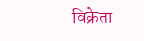विक्रेता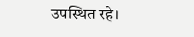उपस्थित रहे।